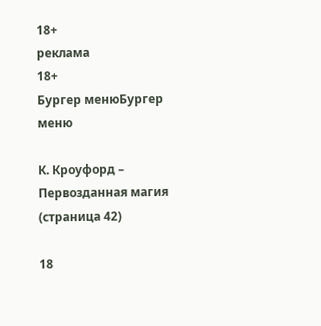18+
реклама
18+
Бургер менюБургер меню

К. Кроуфорд – Первозданная магия (страница 42)

18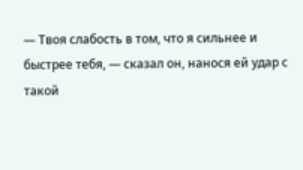— Твоя слабость в том, что я сильнее и быстрее тебя, — сказал он, нанося ей удар с такой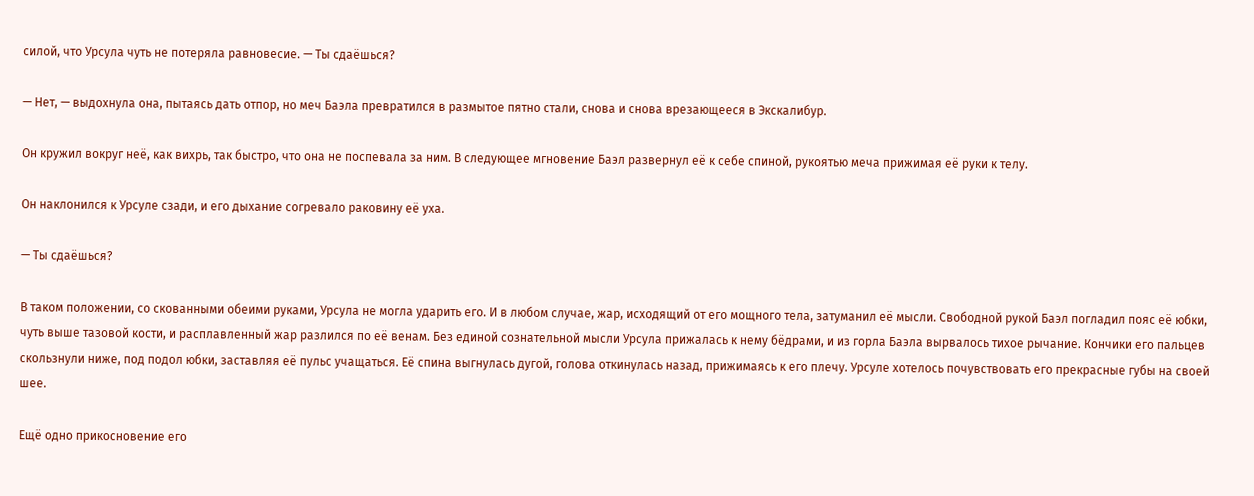силой, что Урсула чуть не потеряла равновесие. — Ты сдаёшься?

— Нет, — выдохнула она, пытаясь дать отпор, но меч Баэла превратился в размытое пятно стали, снова и снова врезающееся в Экскалибур.

Он кружил вокруг неё, как вихрь, так быстро, что она не поспевала за ним. В следующее мгновение Баэл развернул её к себе спиной, рукоятью меча прижимая её руки к телу.

Он наклонился к Урсуле сзади, и его дыхание согревало раковину её уха.

— Ты сдаёшься?

В таком положении, со скованными обеими руками, Урсула не могла ударить его. И в любом случае, жар, исходящий от его мощного тела, затуманил её мысли. Свободной рукой Баэл погладил пояс её юбки, чуть выше тазовой кости, и расплавленный жар разлился по её венам. Без единой сознательной мысли Урсула прижалась к нему бёдрами, и из горла Баэла вырвалось тихое рычание. Кончики его пальцев скользнули ниже, под подол юбки, заставляя её пульс учащаться. Её спина выгнулась дугой, голова откинулась назад, прижимаясь к его плечу. Урсуле хотелось почувствовать его прекрасные губы на своей шее.

Ещё одно прикосновение его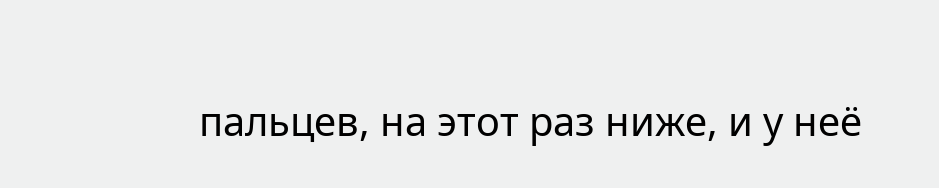пальцев, на этот раз ниже, и у неё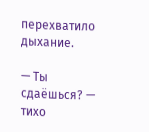перехватило дыхание.

— Ты сдаёшься? — тихо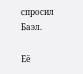спросил Баэл.

Её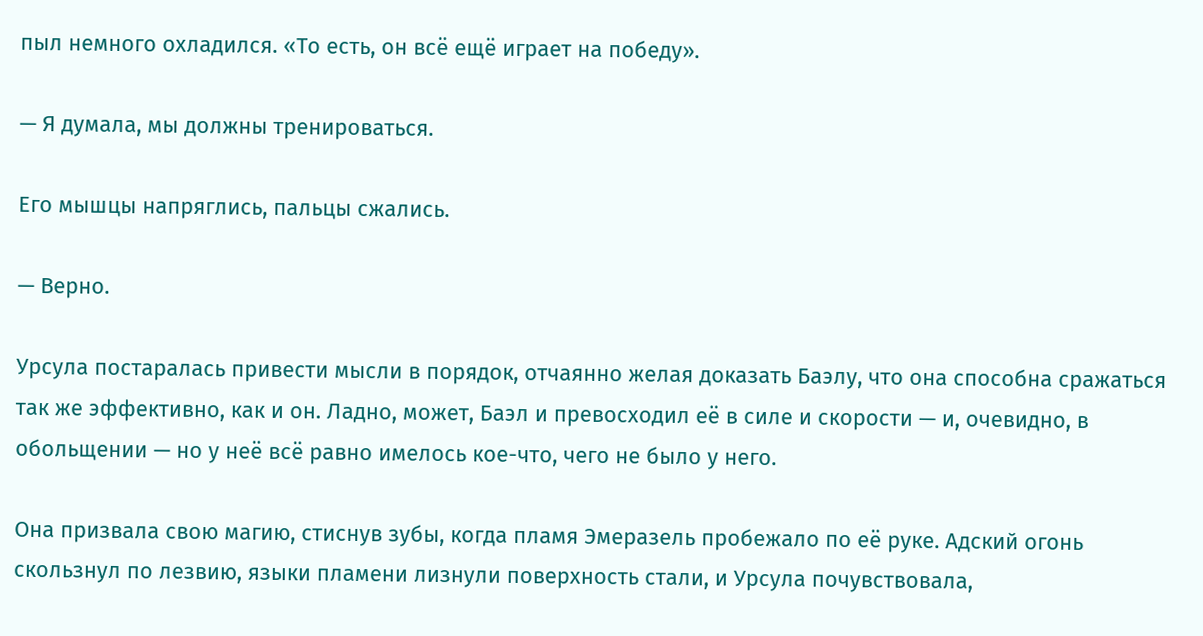пыл немного охладился. «То есть, он всё ещё играет на победу».

— Я думала, мы должны тренироваться.

Его мышцы напряглись, пальцы сжались.

— Верно.

Урсула постаралась привести мысли в порядок, отчаянно желая доказать Баэлу, что она способна сражаться так же эффективно, как и он. Ладно, может, Баэл и превосходил её в силе и скорости — и, очевидно, в обольщении — но у неё всё равно имелось кое-что, чего не было у него.

Она призвала свою магию, стиснув зубы, когда пламя Эмеразель пробежало по её руке. Адский огонь скользнул по лезвию, языки пламени лизнули поверхность стали, и Урсула почувствовала,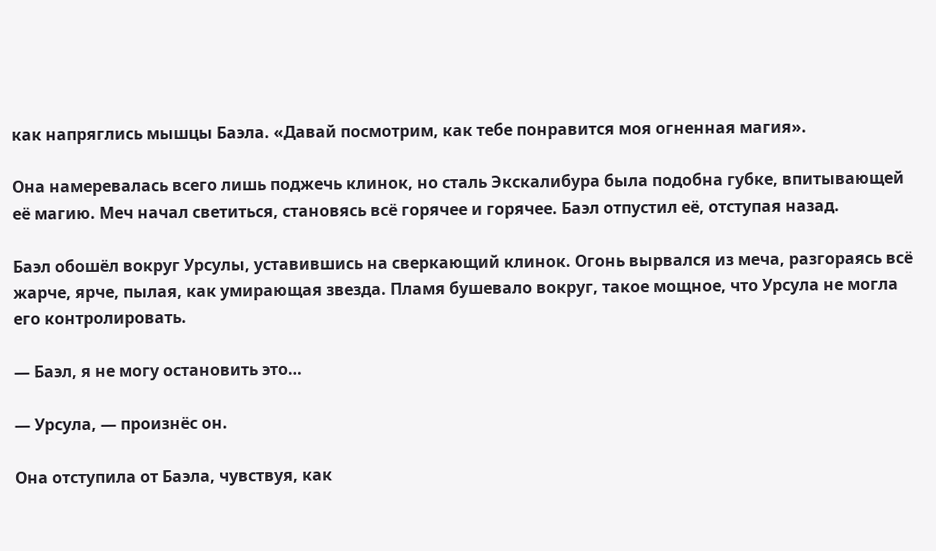как напряглись мышцы Баэла. «Давай посмотрим, как тебе понравится моя огненная магия».

Она намеревалась всего лишь поджечь клинок, но сталь Экскалибура была подобна губке, впитывающей её магию. Меч начал светиться, становясь всё горячее и горячее. Баэл отпустил её, отступая назад.

Баэл обошёл вокруг Урсулы, уставившись на сверкающий клинок. Огонь вырвался из меча, разгораясь всё жарче, ярче, пылая, как умирающая звезда. Пламя бушевало вокруг, такое мощное, что Урсула не могла его контролировать.

— Баэл, я не могу остановить это…

— Урсула, — произнёс он.

Она отступила от Баэла, чувствуя, как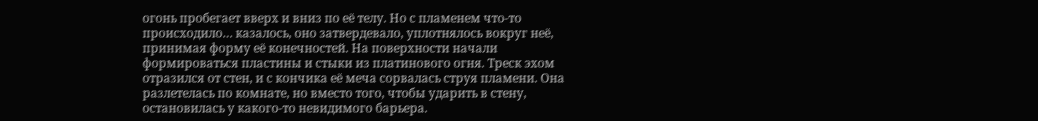огонь пробегает вверх и вниз по её телу. Но с пламенем что-то происходило… казалось, оно затвердевало, уплотнялось вокруг неё, принимая форму её конечностей. На поверхности начали формироваться пластины и стыки из платинового огня. Треск эхом отразился от стен, и с кончика её меча сорвалась струя пламени. Она разлетелась по комнате, но вместо того, чтобы ударить в стену, остановилась у какого-то невидимого барьера.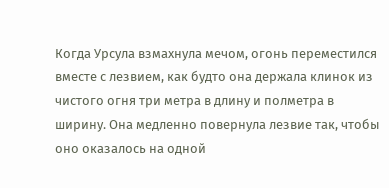Когда Урсула взмахнула мечом, огонь переместился вместе с лезвием, как будто она держала клинок из чистого огня три метра в длину и полметра в ширину. Она медленно повернула лезвие так, чтобы оно оказалось на одной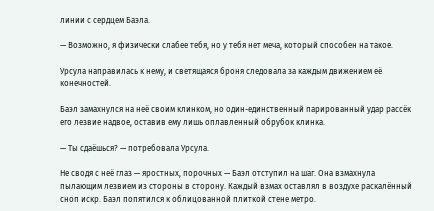линии с сердцем Баэла.

— Возможно, я физически слабее тебя, но у тебя нет меча, который способен на такое.

Урсула направилась к нему, и светящаяся броня следовала за каждым движением её конечностей.

Баэл замахнулся на неё своим клинком, но один-единственный парированный удар рассёк его лезвие надвое, оставив ему лишь оплавленный обрубок клинка.

— Ты сдаёшься? — потребовала Урсула.

Не сводя с неё глаз — яростных, порочных — Баэл отступил на шаг. Она взмахнула пылающим лезвием из стороны в сторону. Каждый взмах оставлял в воздухе раскалённый сноп искр. Баэл попятился к облицованной плиткой стене метро.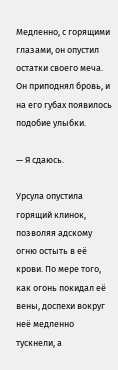Медленно, с горящими глазами, он опустил остатки своего меча. Он приподнял бровь, и на его губах появилось подобие улыбки.

— Я сдаюсь.

Урсула опустила горящий клинок, позволяя адскому огню остыть в её крови. По мере того, как огонь покидал её вены, доспехи вокруг неё медленно тускнели, а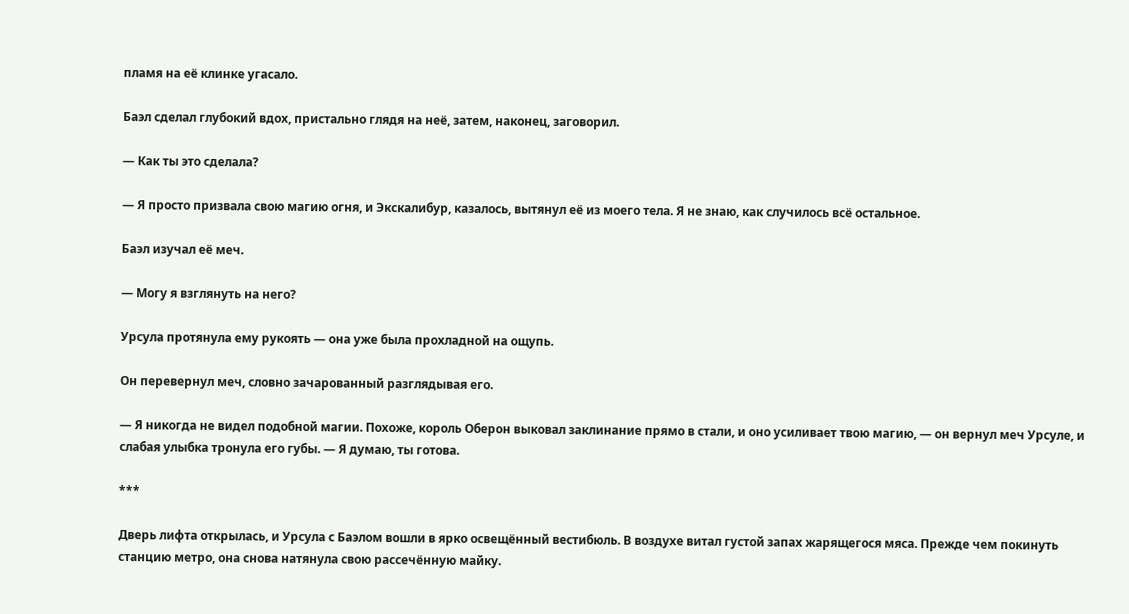пламя на её клинке угасало.

Баэл сделал глубокий вдох, пристально глядя на неё, затем, наконец, заговорил.

— Как ты это сделала?

— Я просто призвала свою магию огня, и Экскалибур, казалось, вытянул её из моего тела. Я не знаю, как случилось всё остальное.

Баэл изучал её меч.

— Могу я взглянуть на него?

Урсула протянула ему рукоять — она уже была прохладной на ощупь.

Он перевернул меч, словно зачарованный разглядывая его.

— Я никогда не видел подобной магии. Похоже, король Оберон выковал заклинание прямо в стали, и оно усиливает твою магию, — он вернул меч Урсуле, и слабая улыбка тронула его губы. — Я думаю, ты готова.

***

Дверь лифта открылась, и Урсула с Баэлом вошли в ярко освещённый вестибюль. В воздухе витал густой запах жарящегося мяса. Прежде чем покинуть станцию метро, она снова натянула свою рассечённую майку.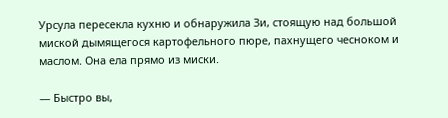Урсула пересекла кухню и обнаружила Зи, стоящую над большой миской дымящегося картофельного пюре, пахнущего чесноком и маслом. Она ела прямо из миски.

— Быстро вы,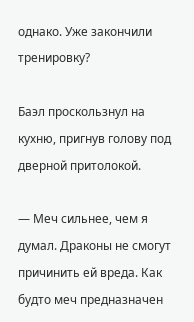однако. Уже закончили тренировку?

Баэл проскользнул на кухню, пригнув голову под дверной притолокой.

— Меч сильнее, чем я думал. Драконы не смогут причинить ей вреда. Как будто меч предназначен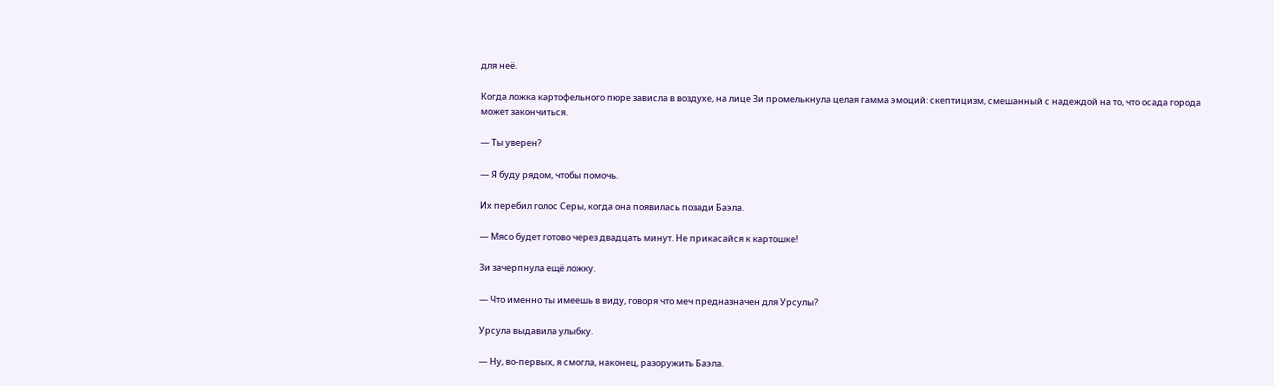для неё.

Когда ложка картофельного пюре зависла в воздухе, на лице Зи промелькнула целая гамма эмоций: скептицизм, смешанный с надеждой на то, что осада города может закончиться.

— Ты уверен?

— Я буду рядом, чтобы помочь.

Их перебил голос Серы, когда она появилась позади Баэла.

— Мясо будет готово через двадцать минут. Не прикасайся к картошке!

Зи зачерпнула ещё ложку.

— Что именно ты имеешь в виду, говоря что меч предназначен для Урсулы?

Урсула выдавила улыбку.

— Ну, во-первых, я смогла, наконец, разоружить Баэла.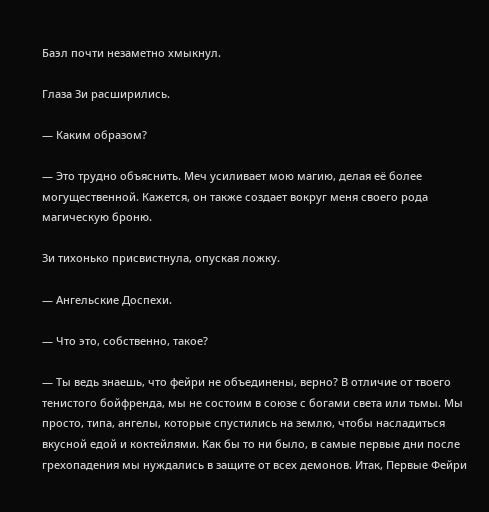Баэл почти незаметно хмыкнул.

Глаза Зи расширились.

— Каким образом?

— Это трудно объяснить. Меч усиливает мою магию, делая её более могущественной. Кажется, он также создает вокруг меня своего рода магическую броню.

Зи тихонько присвистнула, опуская ложку.

— Ангельские Доспехи.

— Что это, собственно, такое?

— Ты ведь знаешь, что фейри не объединены, верно? В отличие от твоего тенистого бойфренда, мы не состоим в союзе с богами света или тьмы. Мы просто, типа, ангелы, которые спустились на землю, чтобы насладиться вкусной едой и коктейлями. Как бы то ни было, в самые первые дни после грехопадения мы нуждались в защите от всех демонов. Итак, Первые Фейри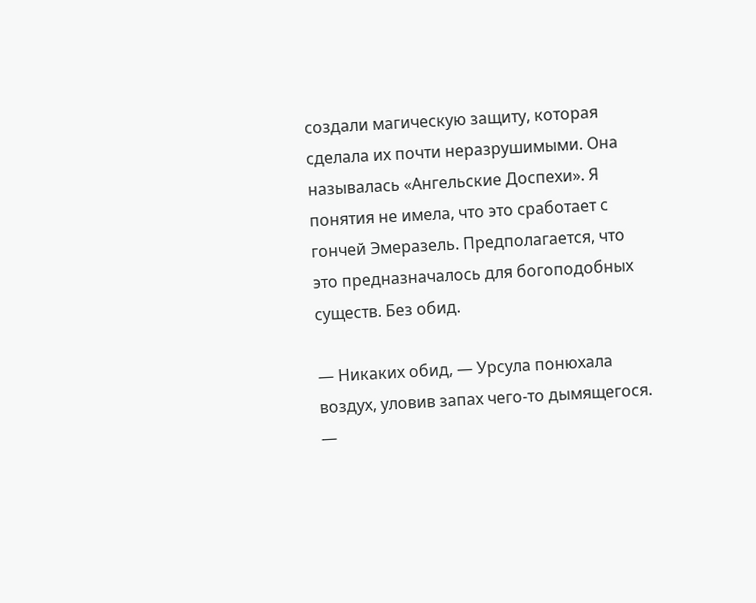создали магическую защиту, которая сделала их почти неразрушимыми. Она называлась «Ангельские Доспехи». Я понятия не имела, что это сработает с гончей Эмеразель. Предполагается, что это предназначалось для богоподобных существ. Без обид.

— Никаких обид, — Урсула понюхала воздух, уловив запах чего-то дымящегося. —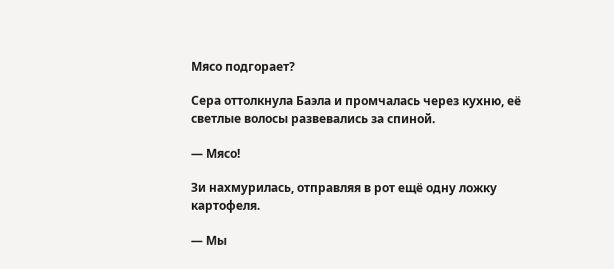Мясо подгорает?

Сера оттолкнула Баэла и промчалась через кухню, её светлые волосы развевались за спиной.

— Мясо!

Зи нахмурилась, отправляя в рот ещё одну ложку картофеля.

— Мы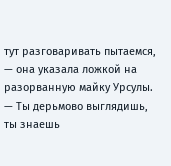тут разговаривать пытаемся, — она указала ложкой на разорванную майку Урсулы. — Ты дерьмово выглядишь, ты знаешь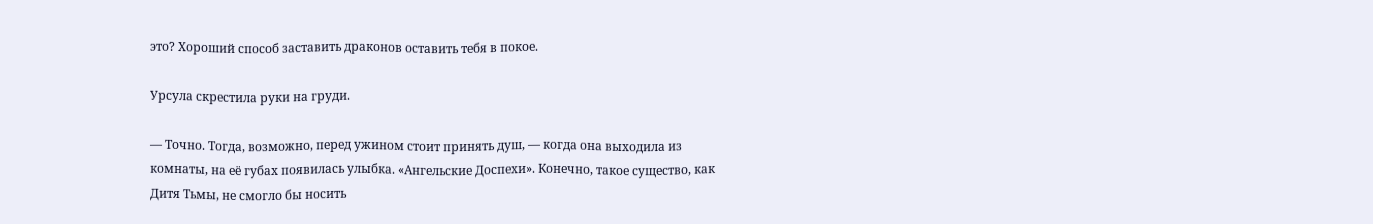это? Хороший способ заставить драконов оставить тебя в покое.

Урсула скрестила руки на груди.

— Точно. Тогда, возможно, перед ужином стоит принять душ, — когда она выходила из комнаты, на её губах появилась улыбка. «Ангельские Доспехи». Конечно, такое существо, как Дитя Тьмы, не смогло бы носить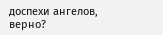доспехи ангелов, верно?